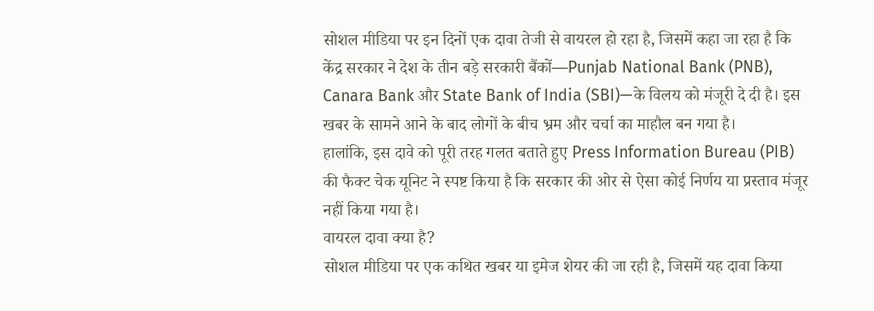सोशल मीडिया पर इन दिनों एक दावा तेजी से वायरल हो रहा है, जिसमें कहा जा रहा है कि केंद्र सरकार ने देश के तीन बड़े सरकारी बैंकों—Punjab National Bank (PNB), Canara Bank और State Bank of India (SBI)—के विलय को मंजूरी दे दी है। इस खबर के सामने आने के बाद लोगों के बीच भ्रम और चर्चा का माहौल बन गया है।
हालांकि, इस दावे को पूरी तरह गलत बताते हुए Press Information Bureau (PIB) की फैक्ट चेक यूनिट ने स्पष्ट किया है कि सरकार की ओर से ऐसा कोई निर्णय या प्रस्ताव मंजूर नहीं किया गया है।
वायरल दावा क्या है?
सोशल मीडिया पर एक कथित खबर या इमेज शेयर की जा रही है, जिसमें यह दावा किया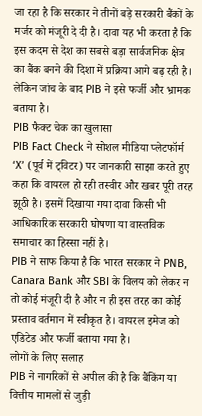जा रहा है कि सरकार ने तीनों बड़े सरकारी बैंकों के मर्जर को मंजूरी दे दी है। दावा यह भी करता है कि इस कदम से देश का सबसे बड़ा सार्वजनिक क्षेत्र का बैंक बनने की दिशा में प्रक्रिया आगे बढ़ रही है।
लेकिन जांच के बाद PIB ने इसे फर्जी और भ्रामक बताया है।
PIB फैक्ट चेक का खुलासा
PIB Fact Check ने सोशल मीडिया प्लेटफॉर्म ‘X’ (पूर्व में ट्विटर) पर जानकारी साझा करते हुए कहा कि वायरल हो रही तस्वीर और खबर पूरी तरह झूठी है। इसमें दिखाया गया दावा किसी भी आधिकारिक सरकारी घोषणा या वास्तविक समाचार का हिस्सा नहीं है।
PIB ने साफ किया है कि भारत सरकार ने PNB, Canara Bank और SBI के विलय को लेकर न तो कोई मंजूरी दी है और न ही इस तरह का कोई प्रस्ताव वर्तमान में स्वीकृत है। वायरल इमेज को एडिटेड और फर्जी बताया गया है।
लोगों के लिए सलाह
PIB ने नागरिकों से अपील की है कि बैंकिंग या वित्तीय मामलों से जुड़ी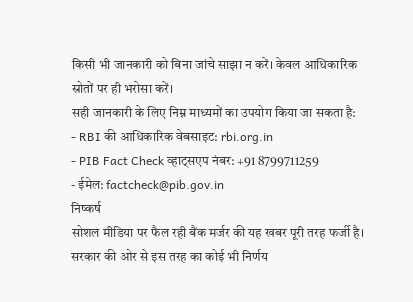किसी भी जानकारी को बिना जांचे साझा न करें। केवल आधिकारिक स्रोतों पर ही भरोसा करें।
सही जानकारी के लिए निम्न माध्यमों का उपयोग किया जा सकता है:
- RBI की आधिकारिक वेबसाइट: rbi.org.in
- PIB Fact Check व्हाट्सएप नंबर: +91 8799711259
- ईमेल: factcheck@pib.gov.in
निष्कर्ष
सोशल मीडिया पर फैल रही बैंक मर्जर की यह खबर पूरी तरह फर्जी है। सरकार की ओर से इस तरह का कोई भी निर्णय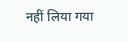नहीं लिया गया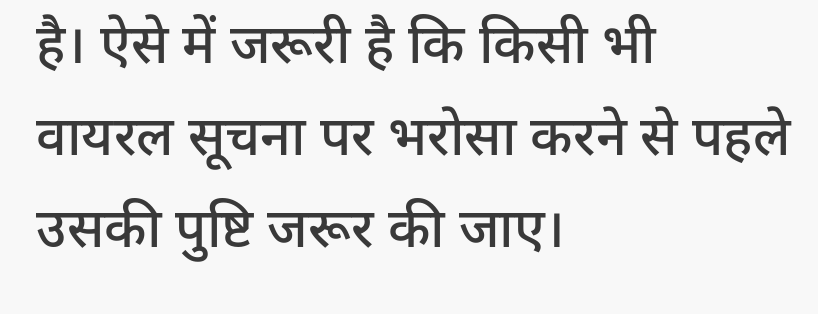है। ऐसे में जरूरी है कि किसी भी वायरल सूचना पर भरोसा करने से पहले उसकी पुष्टि जरूर की जाए।